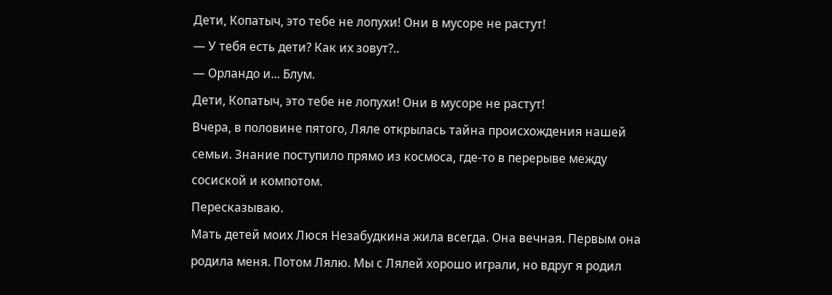Дети, Копатыч, это тебе не лопухи! Они в мусоре не растут!
— У тебя есть дети? Как их зовут?..
— Орландо и... Блум.
Дети, Копатыч, это тебе не лопухи! Они в мусоре не растут!
Вчера, в половине пятого, Ляле открылась тайна происхождения нашей семьи. Знание поступило прямо из космоса, где-то в перерыве между сосиской и компотом.
Пересказываю.
Мать детей моих Люся Незабудкина жила всегда. Она вечная. Первым она родила меня. Потом Лялю. Мы с Лялей хорошо играли, но вдруг я родил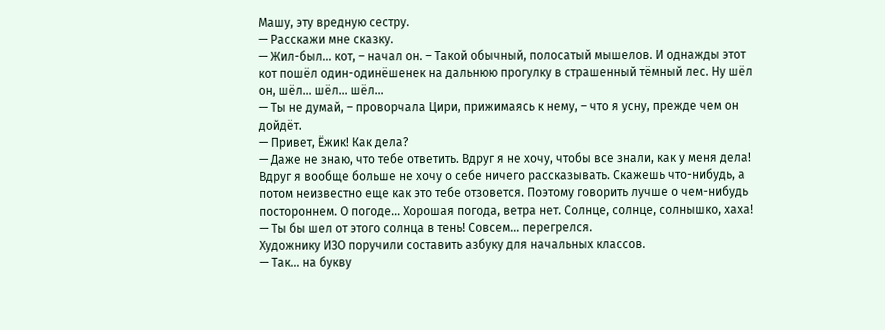Машу, эту вредную сестру.
— Расскажи мне сказку.
— Жил-был… кот, – начал он. – Такой обычный, полосатый мышелов. И однажды этот кот пошёл один-одинёшенек на дальнюю прогулку в страшенный тёмный лес. Ну шёл он, шёл… шёл… шёл…
— Ты не думай, – проворчала Цири, прижимаясь к нему, – что я усну, прежде чем он дойдёт.
— Привет, Ёжик! Как дела?
— Даже не знаю, что тебе ответить. Вдруг я не хочу, чтобы все знали, как у меня дела! Вдруг я вообще больше не хочу о себе ничего рассказывать. Скажешь что-нибудь, а потом неизвестно еще как это тебе отзовется. Поэтому говорить лучше о чем-нибудь постороннем. О погоде... Хорошая погода, ветра нет. Солнце, солнце, солнышко, хаха!
— Ты бы шел от этого солнца в тень! Совсем... перегрелся.
Художнику ИЗО поручили составить азбуку для начальных классов.
— Так… на букву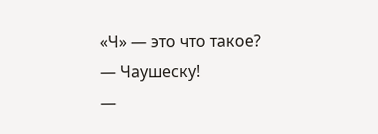«Ч» — это что такое?
— Чаушеску!
—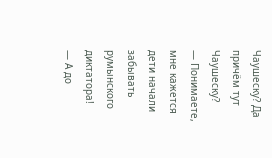Чаушеску? Да причём тут Чаушеску?
— Понимаете, мне кажется дети начали забывать румынского диктатора!
— А до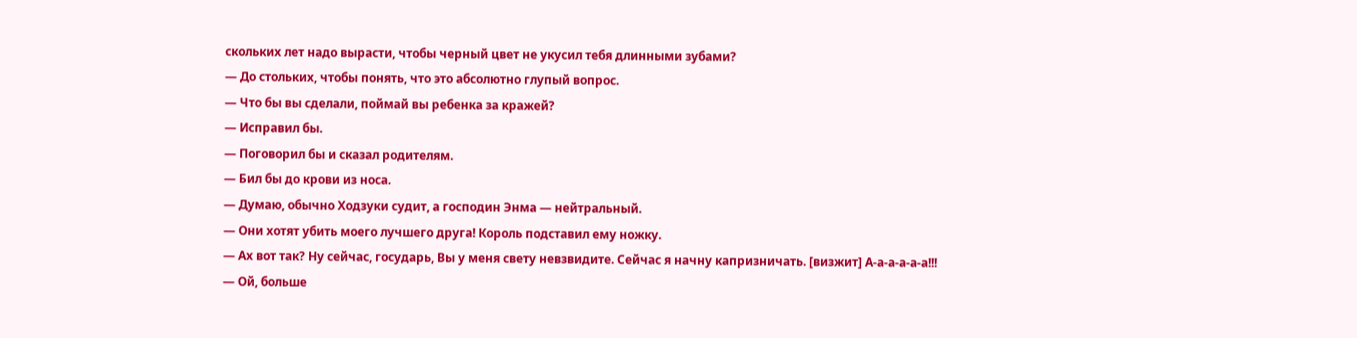скольких лет надо вырасти, чтобы черный цвет не укусил тебя длинными зубами?
— До стольких, чтобы понять, что это абсолютно глупый вопрос.
— Что бы вы сделали, поймай вы ребенка за кражей?
— Исправил бы.
— Поговорил бы и сказал родителям.
— Бил бы до крови из носа.
— Думаю, обычно Ходзуки судит, а господин Энма — нейтральный.
— Они хотят убить моего лучшего друга! Король подставил ему ножку.
— Ах вот так? Ну сейчас, государь, Вы у меня свету невзвидите. Сейчас я начну капризничать. [визжит] А-а-а-а-а-а!!!
— Ой, больше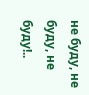не буду, не буду, не буду!..